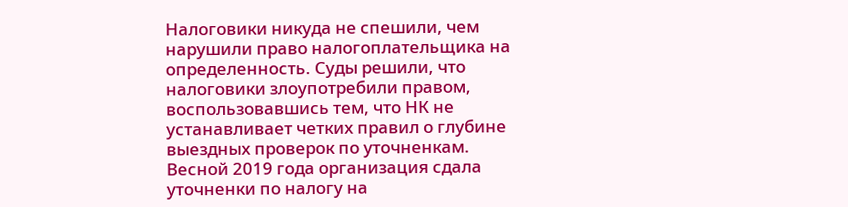Налоговики никуда не спешили, чем нарушили право налогоплательщика на определенность. Суды решили, что налоговики злоупотребили правом, воспользовавшись тем, что НК не устанавливает четких правил о глубине выездных проверок по уточненкам.
Весной 2019 года организация сдала уточненки по налогу на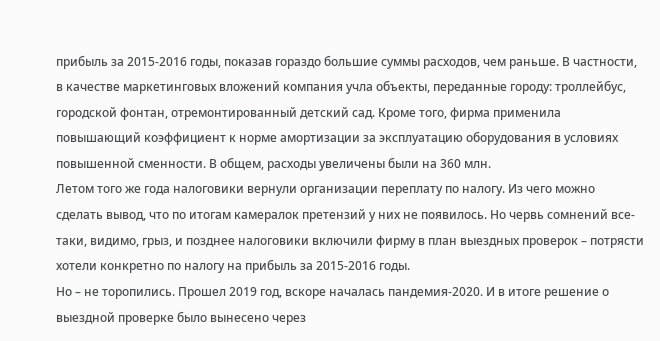прибыль за 2015-2016 годы, показав гораздо большие суммы расходов, чем раньше. В частности, в качестве маркетинговых вложений компания учла объекты, переданные городу: троллейбус, городской фонтан, отремонтированный детский сад. Кроме того, фирма применила повышающий коэффициент к норме амортизации за эксплуатацию оборудования в условиях повышенной сменности. В общем, расходы увеличены были на 360 млн.
Летом того же года налоговики вернули организации переплату по налогу. Из чего можно сделать вывод, что по итогам камералок претензий у них не появилось. Но червь сомнений все-таки, видимо, грыз, и позднее налоговики включили фирму в план выездных проверок – потрясти хотели конкретно по налогу на прибыль за 2015-2016 годы.
Но – не торопились. Прошел 2019 год, вскоре началась пандемия-2020. И в итоге решение о выездной проверке было вынесено через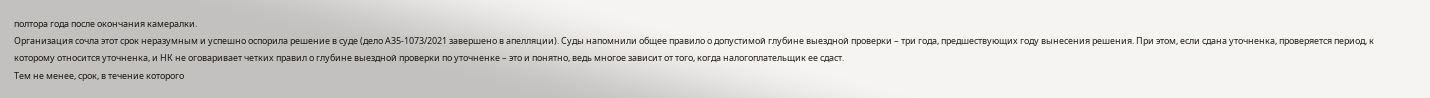полтора года после окончания камералки.
Организация сочла этот срок неразумным и успешно оспорила решение в суде (дело А35-1073/2021 завершено в апелляции). Суды напомнили общее правило о допустимой глубине выездной проверки – три года, предшествующих году вынесения решения. При этом, если сдана уточненка, проверяется период, к которому относится уточненка, и НК не оговаривает четких правил о глубине выездной проверки по уточненке – это и понятно, ведь многое зависит от того, когда налогоплательщик ее сдаст.
Тем не менее, срок, в течение которого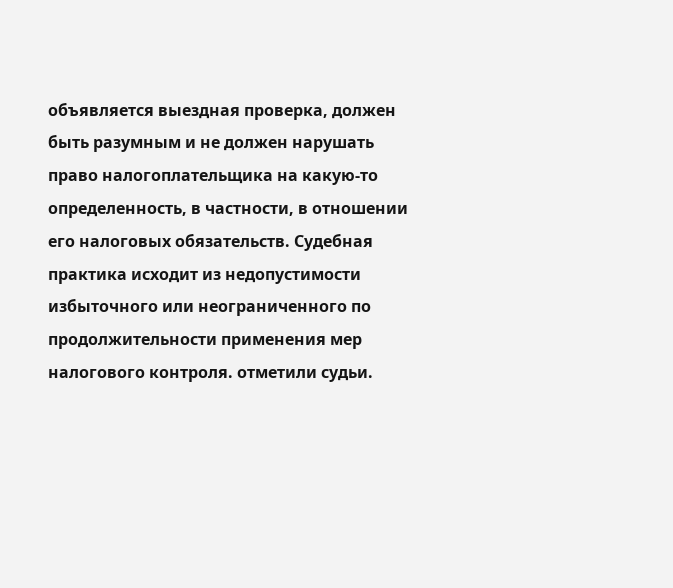объявляется выездная проверка, должен быть разумным и не должен нарушать право налогоплательщика на какую-то определенность, в частности, в отношении его налоговых обязательств. Судебная практика исходит из недопустимости избыточного или неограниченного по продолжительности применения мер налогового контроля. отметили судьи.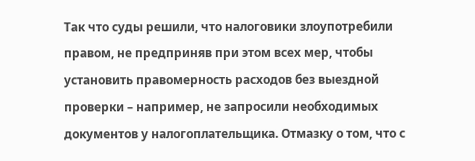Так что суды решили, что налоговики злоупотребили правом, не предприняв при этом всех мер, чтобы установить правомерность расходов без выездной проверки – например, не запросили необходимых документов у налогоплательщика. Отмазку о том, что с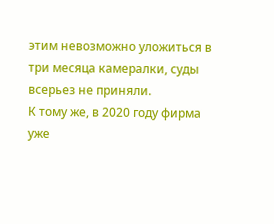этим невозможно уложиться в три месяца камералки, суды всерьез не приняли.
К тому же, в 2020 году фирма уже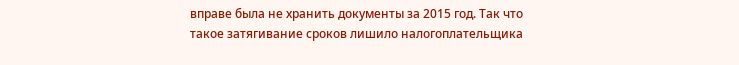вправе была не хранить документы за 2015 год. Так что такое затягивание сроков лишило налогоплательщика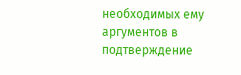необходимых ему аргументов в подтверждение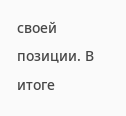своей позиции. В итоге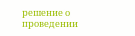решение о проведении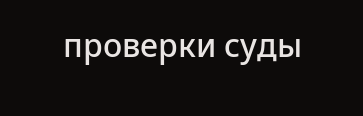проверки суды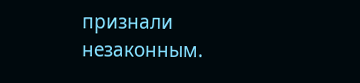признали незаконным.